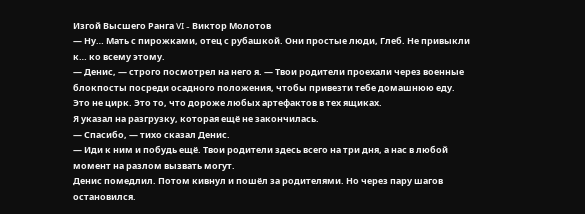Изгой Высшего Ранга VI - Виктор Молотов
— Ну… Мать с пирожками, отец с рубашкой. Они простые люди, Глеб. Не привыкли к… ко всему этому.
— Денис, — строго посмотрел на него я. — Твои родители проехали через военные блокпосты посреди осадного положения, чтобы привезти тебе домашнюю еду. Это не цирк. Это то, что дороже любых артефактов в тех ящиках.
Я указал на разгрузку, которая ещё не закончилась.
— Спасибо, — тихо сказал Денис.
— Иди к ним и побудь ещё. Твои родители здесь всего на три дня, а нас в любой момент на разлом вызвать могут.
Денис помедлил. Потом кивнул и пошёл за родителями. Но через пару шагов остановился.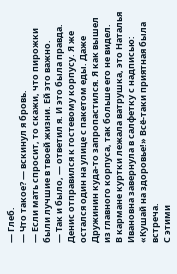— Глеб.
— Что такое? — вскинул я бровь.
— Если мать спросит, то скажи, что пирожки были лучшие в твоей жизни. Ей это важно.
— Так и было, — ответил я. И это была правда.
Денис отправился к гостевому корпусу. Я же остался один на улице с пакетом еды. Даже Дружинин куда-то запропастился. Я как вышел из главного корпуса, так больше его не видел.
В кармане куртки лежала ватрушка, это Наталья Ивановна завернула в салфетку с надписью: «Кушай на здоровье!» Всё-таки приятная была встреча.
С этими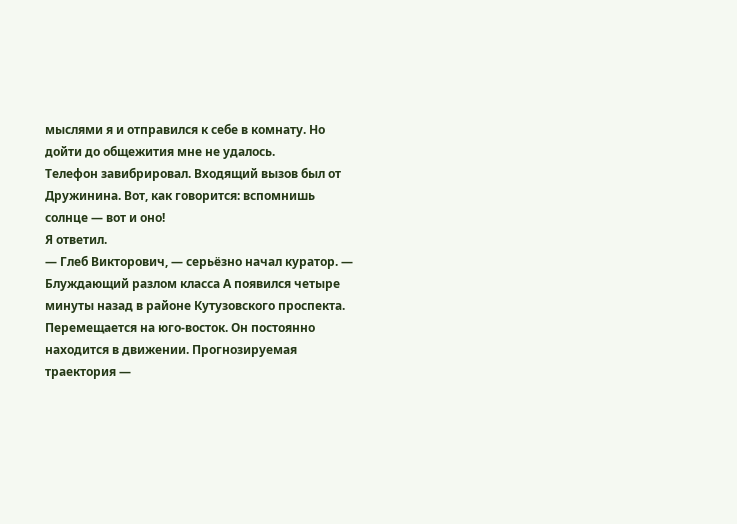мыслями я и отправился к себе в комнату. Но дойти до общежития мне не удалось.
Телефон завибрировал. Входящий вызов был от Дружинина. Вот, как говорится: вспомнишь солнце — вот и оно!
Я ответил.
— Глеб Викторович, — серьёзно начал куратор. — Блуждающий разлом класса А появился четыре минуты назад в районе Кутузовского проспекта. Перемещается на юго-восток. Он постоянно находится в движении. Прогнозируемая траектория —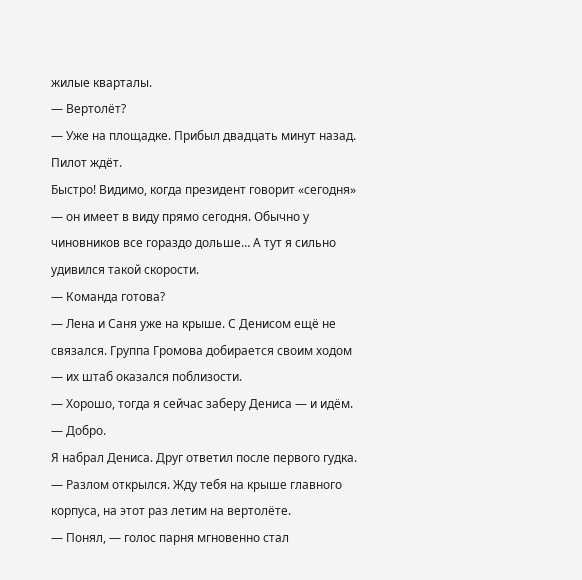жилые кварталы.
— Вертолёт?
— Уже на площадке. Прибыл двадцать минут назад. Пилот ждёт.
Быстро! Видимо, когда президент говорит «сегодня» — он имеет в виду прямо сегодня. Обычно у чиновников все гораздо дольше… А тут я сильно удивился такой скорости.
— Команда готова?
— Лена и Саня уже на крыше. С Денисом ещё не связался. Группа Громова добирается своим ходом — их штаб оказался поблизости.
— Хорошо, тогда я сейчас заберу Дениса — и идём.
— Добро.
Я набрал Дениса. Друг ответил после первого гудка.
— Разлом открылся. Жду тебя на крыше главного корпуса, на этот раз летим на вертолёте.
— Понял, — голос парня мгновенно стал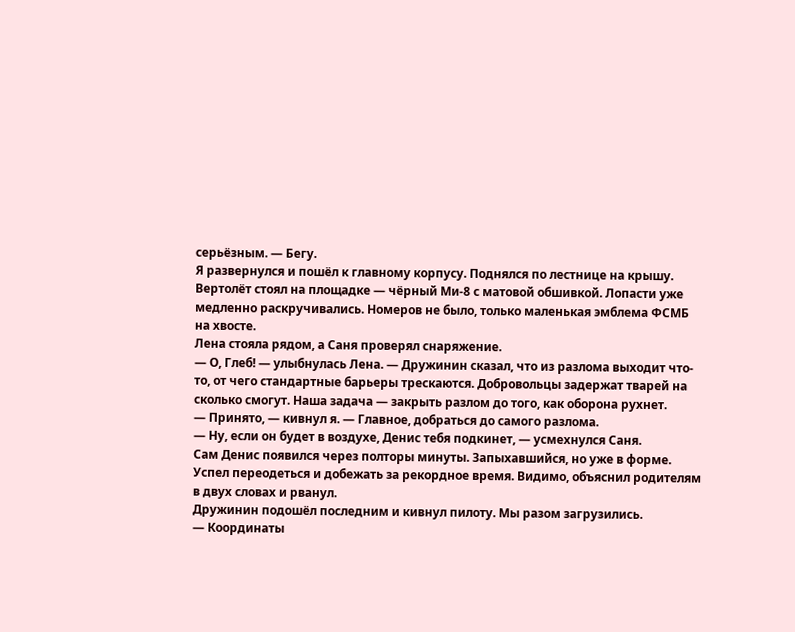серьёзным. — Бегу.
Я развернулся и пошёл к главному корпусу. Поднялся по лестнице на крышу.
Вертолёт стоял на площадке — чёрный Ми-8 с матовой обшивкой. Лопасти уже медленно раскручивались. Номеров не было, только маленькая эмблема ФСМБ на хвосте.
Лена стояла рядом, а Саня проверял снаряжение.
— О, Глеб! — улыбнулась Лена. — Дружинин сказал, что из разлома выходит что-то, от чего стандартные барьеры трескаются. Добровольцы задержат тварей на сколько смогут. Наша задача — закрыть разлом до того, как оборона рухнет.
— Принято, — кивнул я. — Главное, добраться до самого разлома.
— Ну, если он будет в воздухе, Денис тебя подкинет, — усмехнулся Саня.
Сам Денис появился через полторы минуты. Запыхавшийся, но уже в форме. Успел переодеться и добежать за рекордное время. Видимо, объяснил родителям в двух словах и рванул.
Дружинин подошёл последним и кивнул пилоту. Мы разом загрузились.
— Координаты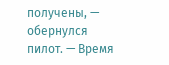получены, — обернулся пилот. — Время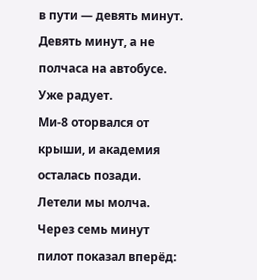в пути — девять минут.
Девять минут, а не полчаса на автобусе. Уже радует.
Ми-8 оторвался от крыши, и академия осталась позади. Летели мы молча.
Через семь минут пилот показал вперёд: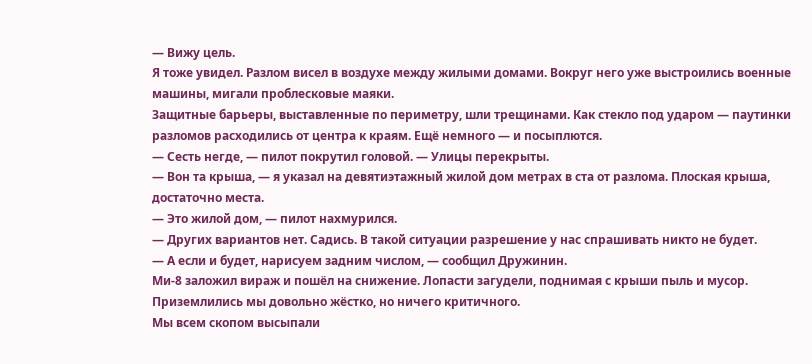— Вижу цель.
Я тоже увидел. Разлом висел в воздухе между жилыми домами. Вокруг него уже выстроились военные машины, мигали проблесковые маяки.
Защитные барьеры, выставленные по периметру, шли трещинами. Как стекло под ударом — паутинки разломов расходились от центра к краям. Ещё немного — и посыплются.
— Сесть негде, — пилот покрутил головой. — Улицы перекрыты.
— Вон та крыша, — я указал на девятиэтажный жилой дом метрах в ста от разлома. Плоская крыша, достаточно места.
— Это жилой дом, — пилот нахмурился.
— Других вариантов нет. Садись. В такой ситуации разрешение у нас спрашивать никто не будет.
— А если и будет, нарисуем задним числом, — сообщил Дружинин.
Ми-8 заложил вираж и пошёл на снижение. Лопасти загудели, поднимая с крыши пыль и мусор. Приземлились мы довольно жёстко, но ничего критичного.
Мы всем скопом высыпали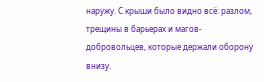наружу. С крыши было видно всё: разлом, трещины в барьерах и магов-добровольцев, которые держали оборону внизу.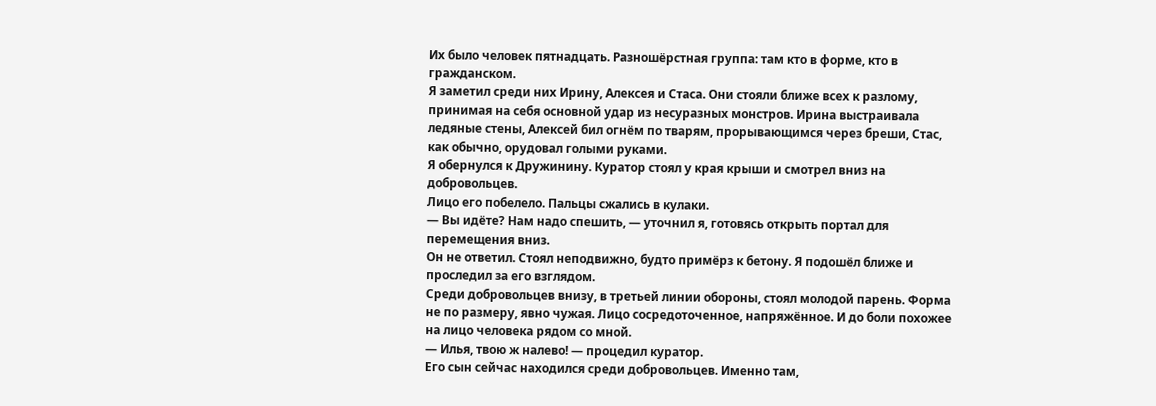Их было человек пятнадцать. Разношёрстная группа: там кто в форме, кто в гражданском.
Я заметил среди них Ирину, Алексея и Стаса. Они стояли ближе всех к разлому, принимая на себя основной удар из несуразных монстров. Ирина выстраивала ледяные стены, Алексей бил огнём по тварям, прорывающимся через бреши, Стас, как обычно, орудовал голыми руками.
Я обернулся к Дружинину. Куратор стоял у края крыши и смотрел вниз на добровольцев.
Лицо его побелело. Пальцы сжались в кулаки.
— Вы идёте? Нам надо спешить, — уточнил я, готовясь открыть портал для перемещения вниз.
Он не ответил. Стоял неподвижно, будто примёрз к бетону. Я подошёл ближе и проследил за его взглядом.
Среди добровольцев внизу, в третьей линии обороны, стоял молодой парень. Форма не по размеру, явно чужая. Лицо сосредоточенное, напряжённое. И до боли похожее на лицо человека рядом со мной.
— Илья, твою ж налево! — процедил куратор.
Его сын сейчас находился среди добровольцев. Именно там,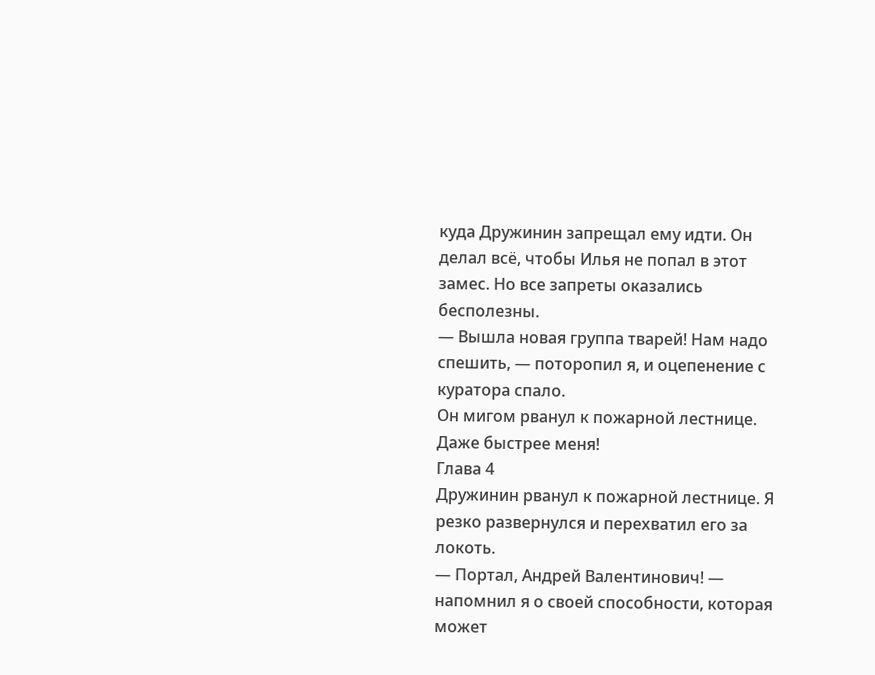куда Дружинин запрещал ему идти. Он делал всё, чтобы Илья не попал в этот замес. Но все запреты оказались бесполезны.
— Вышла новая группа тварей! Нам надо спешить, — поторопил я, и оцепенение с куратора спало.
Он мигом рванул к пожарной лестнице. Даже быстрее меня!
Глава 4
Дружинин рванул к пожарной лестнице. Я резко развернулся и перехватил его за локоть.
— Портал, Андрей Валентинович! — напомнил я о своей способности, которая может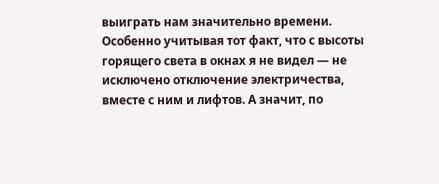выиграть нам значительно времени.
Особенно учитывая тот факт, что с высоты горящего света в окнах я не видел — не исключено отключение электричества, вместе с ним и лифтов. А значит, по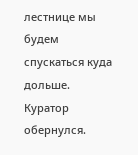лестнице мы будем спускаться куда дольше.
Куратор обернулся.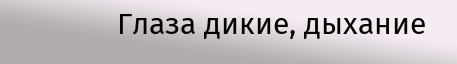Глаза дикие, дыхание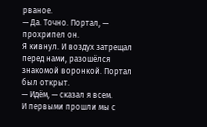рваное.
— Да. Точно. Портал, — прохрипел он.
Я кивнул. И воздух затрещал перед нами, разошёлся знакомой воронкой. Портал был открыт.
— Идём, — сказал я всем.
И первыми прошли мы с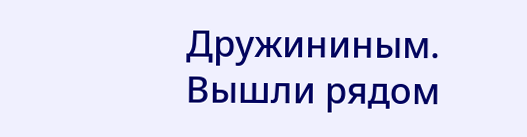Дружининым. Вышли рядом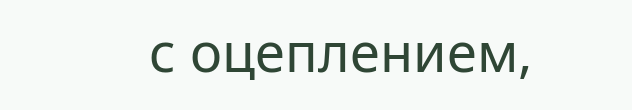с оцеплением,